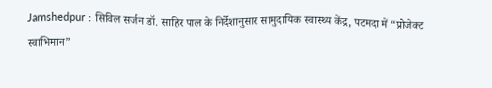Jamshedpur : सिविल सर्जन डॉ. साहिर पाल के निर्देशानुसार सामुदायिक स्वास्थ्य केंद्र, पटमदा में “प्रोजेक्ट स्वाभिमान”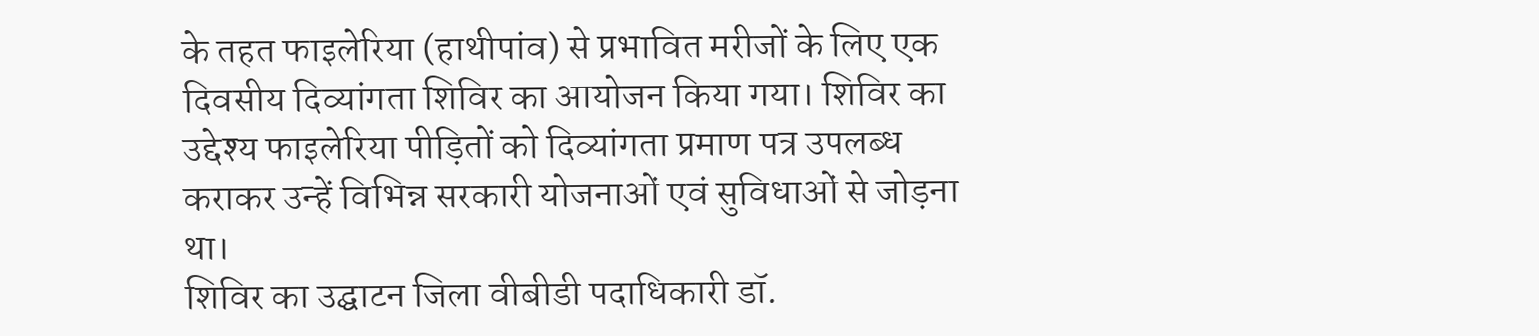के तहत फाइलेरिया (हाथीपांव) से प्रभावित मरीजों के लिए एक दिवसीय दिव्यांगता शिविर का आयोजन किया गया। शिविर का उद्देश्य फाइलेरिया पीड़ितों को दिव्यांगता प्रमाण पत्र उपलब्ध कराकर उन्हें विभिन्न सरकारी योजनाओं एवं सुविधाओं से जोड़ना था।
शिविर का उद्घाटन जिला वीबीडी पदाधिकारी डॉ.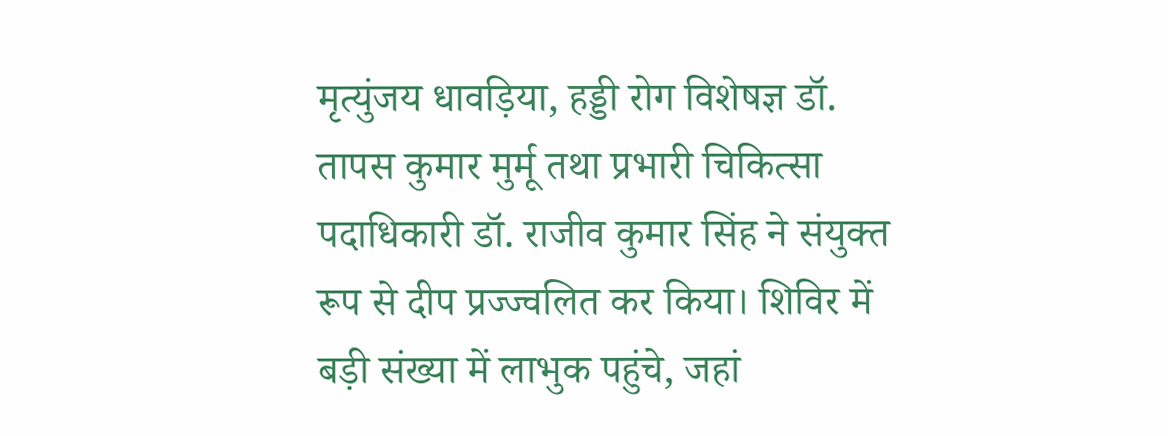मृत्युंजय धावड़िया, हड्डी रोग विशेषज्ञ डॉ. तापस कुमार मुर्मू तथा प्रभारी चिकित्सा पदाधिकारी डॉ. राजीव कुमार सिंह ने संयुक्त रूप से दीप प्रज्ज्वलित कर किया। शिविर में बड़ी संख्या में लाभुक पहुंचे, जहां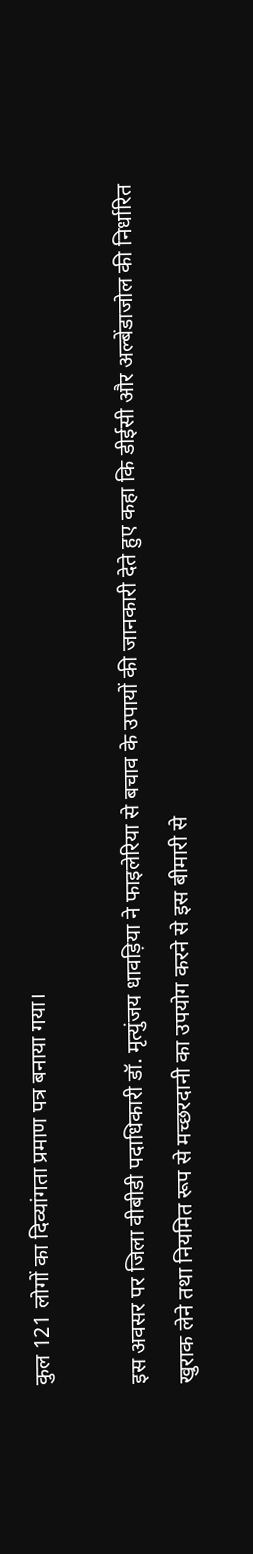कुल 121 लोगों का दिव्यांगता प्रमाण पत्र बनाया गया।

इस अवसर पर जिला वीबीडी पदाधिकारी डॉ. मृत्युंजय धावड़िया ने फाइलेरिया से बचाव के उपायों की जानकारी देते हुए कहा कि डीईसी और अल्बेंडाजोल की निर्धारित खुराक लेने तथा नियमित रूप से मच्छरदानी का उपयोग करने से इस बीमारी से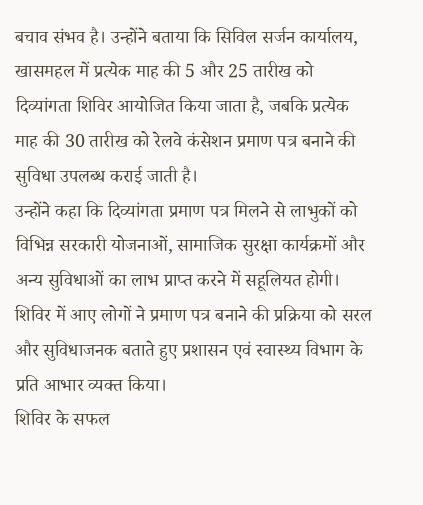बचाव संभव है। उन्होंने बताया कि सिविल सर्जन कार्यालय, खासमहल में प्रत्येक माह की 5 और 25 तारीख को दिव्यांगता शिविर आयोजित किया जाता है, जबकि प्रत्येक माह की 30 तारीख को रेलवे कंसेशन प्रमाण पत्र बनाने की सुविधा उपलब्ध कराई जाती है।
उन्होंने कहा कि दिव्यांगता प्रमाण पत्र मिलने से लाभुकों को विभिन्न सरकारी योजनाओं, सामाजिक सुरक्षा कार्यक्रमों और अन्य सुविधाओं का लाभ प्राप्त करने में सहूलियत होगी। शिविर में आए लोगों ने प्रमाण पत्र बनाने की प्रक्रिया को सरल और सुविधाजनक बताते हुए प्रशासन एवं स्वास्थ्य विभाग के प्रति आभार व्यक्त किया।
शिविर के सफल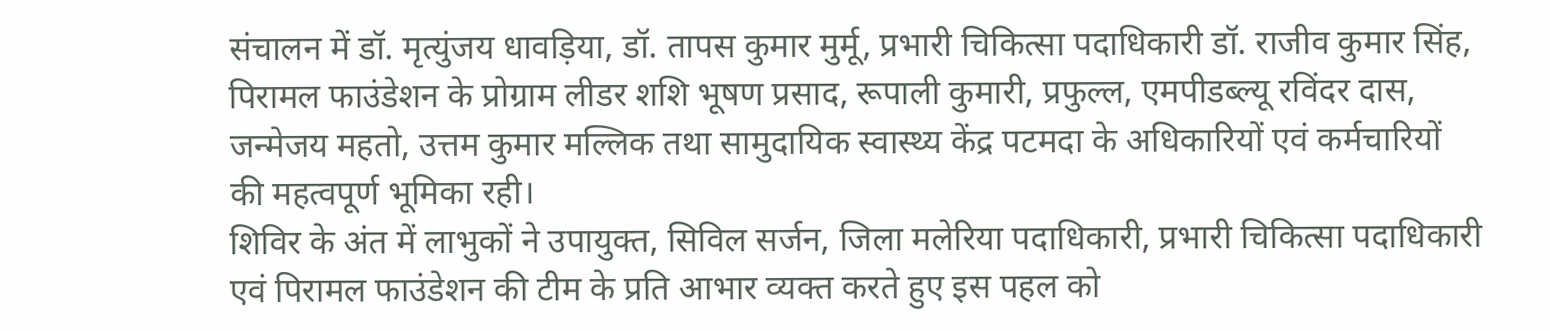संचालन में डॉ. मृत्युंजय धावड़िया, डॉ. तापस कुमार मुर्मू, प्रभारी चिकित्सा पदाधिकारी डॉ. राजीव कुमार सिंह, पिरामल फाउंडेशन के प्रोग्राम लीडर शशि भूषण प्रसाद, रूपाली कुमारी, प्रफुल्ल, एमपीडब्ल्यू रविंदर दास, जन्मेजय महतो, उत्तम कुमार मल्लिक तथा सामुदायिक स्वास्थ्य केंद्र पटमदा के अधिकारियों एवं कर्मचारियों की महत्वपूर्ण भूमिका रही।
शिविर के अंत में लाभुकों ने उपायुक्त, सिविल सर्जन, जिला मलेरिया पदाधिकारी, प्रभारी चिकित्सा पदाधिकारी एवं पिरामल फाउंडेशन की टीम के प्रति आभार व्यक्त करते हुए इस पहल को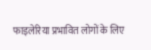फाइलेरिया प्रभावित लोगों के लिए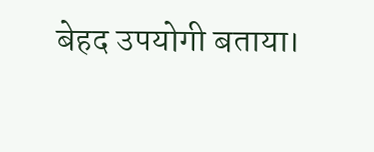बेहद उपयोगी बताया।